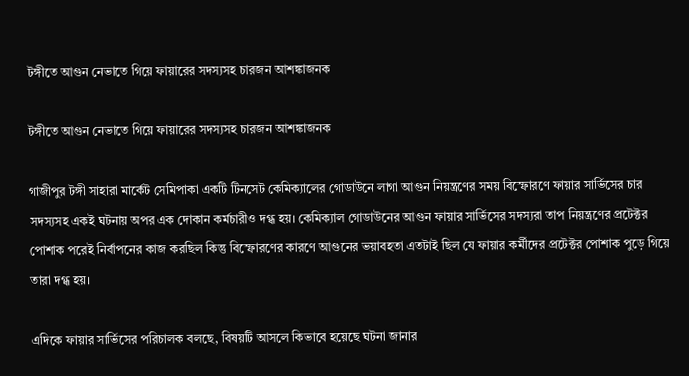টঙ্গীতে আগুন নেভাতে গিয়ে ফায়ারের সদস্যসহ চারজন আশঙ্কাজনক

টঙ্গীতে আগুন নেভাতে গিয়ে ফায়ারের সদস্যসহ চারজন আশঙ্কাজনক

গাজীপুর টঙ্গী সাহারা মার্কেট সেমিপাকা একটি টিনসেট কেমিক্যালের গোডাউনে লাগা আগুন নিয়ন্ত্রণের সময় বিস্ফোরণে ফায়ার সার্ভিসের চার সদস্যসহ একই ঘটনায় অপর এক দোকান কর্মচারীও দগ্ধ হয়। কেমিক্যাল গোডাউনের আগুন ফায়ার সার্ভিসের সদস্যরা তাপ নিয়ন্ত্রণের প্রটেক্টর পোশাক পরেই নির্বাপনের কাজ করছিল কিন্তু বিস্ফোরণের কারণে আগুনের ভয়াবহতা এতটাই ছিল যে ফায়ার কর্মীদের প্রটেক্টর পোশাক পুড়ে গিয়ে তারা দগ্ধ হয়।

এদিকে ফায়ার সার্ভিসের পরিচালক বলছে, বিষয়টি আসলে কিভাবে হয়েছে ঘটনা জানার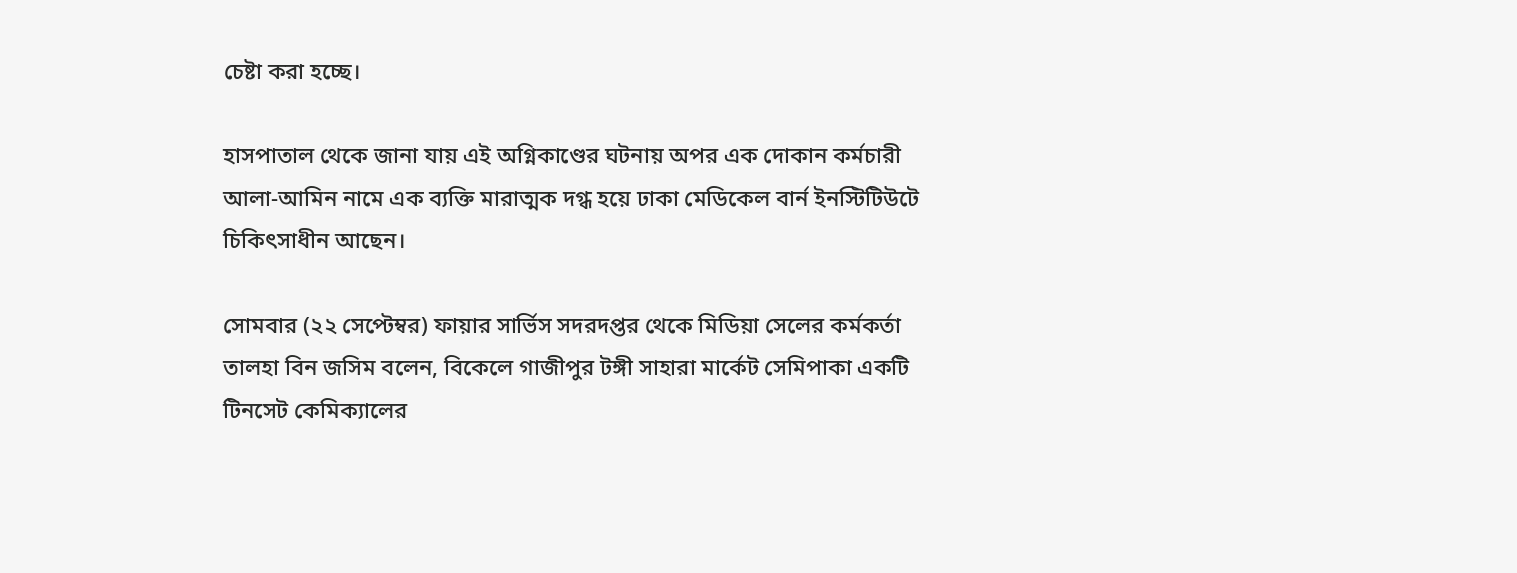চেষ্টা করা হচ্ছে।

হাসপাতাল থেকে জানা যায় এই অগ্নিকাণ্ডের ঘটনায় অপর এক দোকান কর্মচারী আলা-আমিন নামে এক ব্যক্তি মারাত্মক দগ্ধ হয়ে ঢাকা মেডিকেল বার্ন ইনস্টিটিউটে চিকিৎসাধীন আছেন।

সোমবার (২২ সেপ্টেম্বর) ফায়ার সার্ভিস সদরদপ্তর থেকে মিডিয়া সেলের কর্মকর্তা তালহা বিন জসিম বলেন, বিকেলে গাজীপুর টঙ্গী সাহারা মার্কেট সেমিপাকা একটি টিনসেট কেমিক্যালের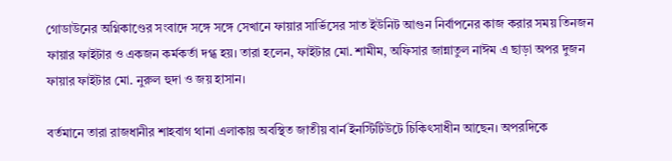গোডাউনের অগ্নিকাণ্ডের সংবাদে সঙ্গে সঙ্গে সেখানে ফায়ার সার্ভিসের সাত ইউনিট আগুন নির্বাপনের কাজ করার সময় তিনজন ফায়ার ফাইটার ও একজন কর্মকর্তা দগ্ধ হয়। তারা হলেন, ফাইটার মো. শামীম, অফিসার জান্নাতুল নাঈম এ ছাড়া অপর দুজন ফায়ার ফাইটার মো. নুরুল হুদা ও জয় হাসান।

বর্তমানে তারা রাজধানীর শাহবাগ থানা এলাকায় অবস্থিত জাতীয় বার্ন ইনস্টিটিউটে চিকিৎসাধীন আছেন। অপরদিকে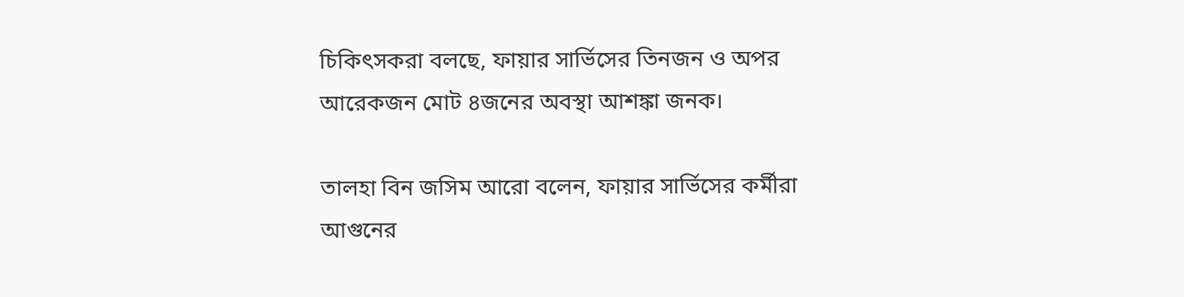চিকিৎসকরা বলছে, ফায়ার সার্ভিসের তিনজন ও অপর আরেকজন মোট ৪জনের অবস্থা আশঙ্কা জনক।

তালহা বিন জসিম আরো বলেন, ফায়ার সার্ভিসের কর্মীরা আগুনের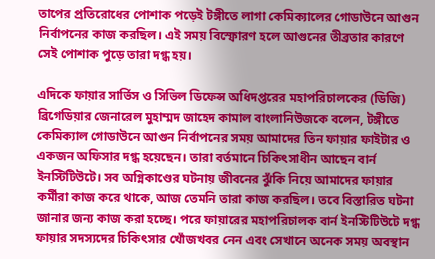তাপের প্রতিরোধের পোশাক পড়েই টঙ্গীতে লাগা কেমিক্যালের গোডাউনে আগুন নির্বাপনের কাজ করছিল। এই সময় বিস্ফোরণ হলে আগুনের তীব্রতার কারণে সেই পোশাক পুড়ে তারা দগ্ধ হয়।

এদিকে ফায়ার সার্ভিস ও সিভিল ডিফেন্স অধিদপ্তরের মহাপরিচালকের (ডিজি) ব্রিগেডিয়ার জেনারেল মুহাম্মদ জাহেদ কামাল বাংলানিউজকে বলেন, টঙ্গীতে কেমিক্যাল গোডাউনে আগুন নির্বাপনের সময় আমাদের তিন ফায়ার ফাইটার ও একজন অফিসার দগ্ধ হয়েছেন। তারা বর্তমানে চিকিৎসাধীন আছেন বার্ন ইনস্টিটিউটে। সব অগ্নিকাণ্ডের ঘটনায় জীবনের ঝুঁকি নিয়ে আমাদের ফায়ার কর্মীরা কাজ করে থাকে, আজ তেমনি তারা কাজ করছিল। তবে বিস্তারিত ঘটনা জানার জন্য কাজ করা হচ্ছে। পরে ফায়ারের মহাপরিচালক বার্ন ইনস্টিটিউটে দগ্ধ ফায়ার সদস্যদের চিকিৎসার খোঁজখবর নেন এবং সেখানে অনেক সময় অবস্থান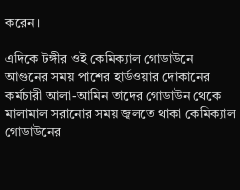করেন।

এদিকে টঙ্গীর ওই কেমিক্যাল গোডাউনে আগুনের সময় পাশের হার্ডওয়ার দোকানের কর্মচারী আলা-আমিন তাদের গোডাউন থেকে মালামাল সরানোর সময় জ্বলতে থাকা কেমিক্যাল গোডাউনের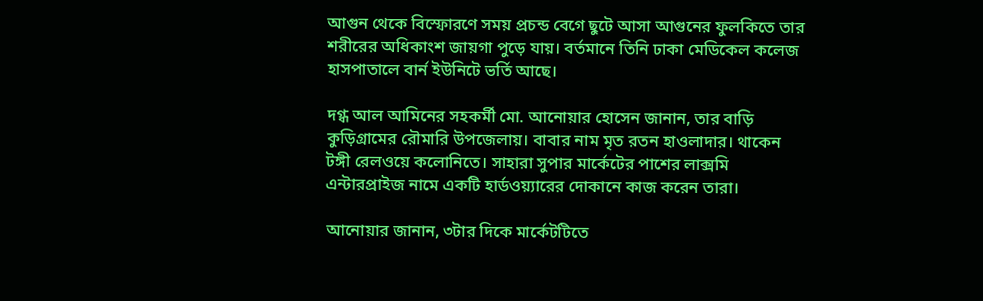আগুন থেকে বিস্ফোরণে সময় প্রচন্ড বেগে ছুটে আসা আগুনের ফুলকিতে তার শরীরের অধিকাংশ জায়গা পুড়ে যায়। বর্তমানে তিনি ঢাকা মেডিকেল কলেজ হাসপাতালে বার্ন ইউনিটে ভর্তি আছে।

দগ্ধ আল আমিনের সহকর্মী মো. আনোয়ার হোসেন জানান, তার বাড়ি কুড়িগ্রামের রৌমারি উপজেলায়। বাবার নাম মৃত রতন হাওলাদার। থাকেন টঙ্গী রেলওয়ে কলোনিতে। সাহারা সুপার মার্কেটের পাশের লাক্সমি এন্টারপ্রাইজ নামে একটি হার্ডওয়্যারের দোকানে কাজ করেন তারা।

আনোয়ার জানান, ৩টার দিকে মার্কেটটিতে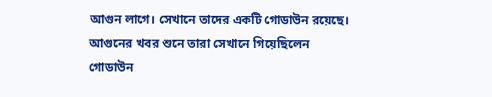আগুন লাগে। সেখানে তাদের একটি গোডাউন রয়েছে। আগুনের খবর শুনে তারা সেখানে গিয়েছিলেন গোডাউন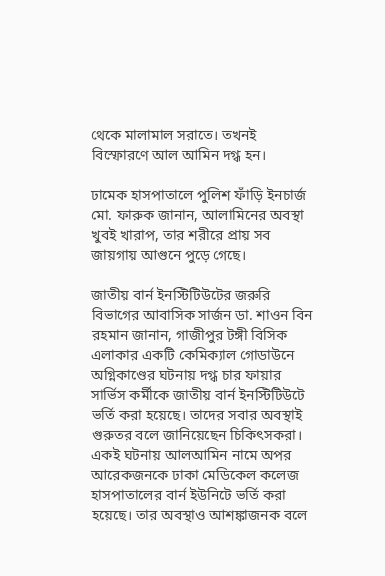থেকে মালামাল সরাতে। তখনই বিস্ফোরণে আল আমিন দগ্ধ হন।

ঢামেক হাসপাতালে পুলিশ ফাঁড়ি ইনচার্জ মো. ফারুক জানান, আলামিনের অবস্থা খুবই খারাপ, তার শরীরে প্রায় সব জায়গায় আগুনে পুড়ে গেছে।

জাতীয় বার্ন ইনস্টিটিউটের জরুরি বিভাগের আবাসিক সার্জন ডা. শাওন বিন রহমান জানান, গাজীপুর টঙ্গী বিসিক এলাকার একটি কেমিক্যাল গোডাউনে অগ্নিকাণ্ডের ঘটনায় দগ্ধ চার ফায়ার সার্ভিস কর্মীকে জাতীয় বার্ন ইনস্টিটিউটে ভর্তি করা হয়েছে। তাদের সবার অবস্থাই গুরুতর বলে জানিয়েছেন চিকিৎসকরা। একই ঘটনায় আলআমিন নামে অপর আরেকজনকে ঢাকা মেডিকেল কলেজ হাসপাতালের বার্ন ইউনিটে ভর্তি করা হয়েছে। তার অবস্থাও আশঙ্কাজনক বলে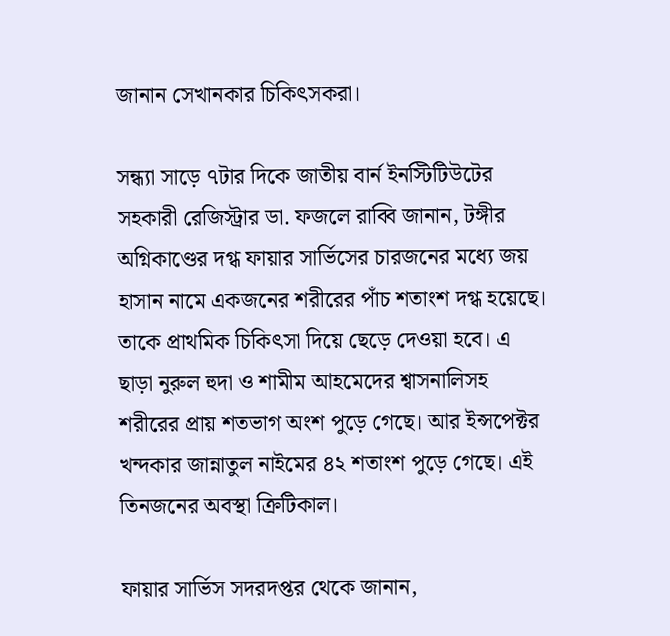জানান সেখানকার চিকিৎসকরা।

সন্ধ্যা সাড়ে ৭টার দিকে জাতীয় বার্ন ইনস্টিটিউটের সহকারী রেজিস্ট্রার ডা. ফজলে রাব্বি জানান, টঙ্গীর অগ্নিকাণ্ডের দগ্ধ ফায়ার সার্ভিসের চারজনের মধ্যে জয় হাসান নামে একজনের শরীরের পাঁচ শতাংশ দগ্ধ হয়েছে। তাকে প্রাথমিক চিকিৎসা দিয়ে ছেড়ে দেওয়া হবে। এ ছাড়া নুরুল হুদা ও শামীম আহমেদের শ্বাসনালিসহ শরীরের প্রায় শতভাগ অংশ পুড়ে গেছে। আর ইন্সপেক্টর খন্দকার জান্নাতুল নাইমের ৪২ শতাংশ পুড়ে গেছে। এই তিনজনের অবস্থা ক্রিটিকাল।

ফায়ার সার্ভিস সদরদপ্তর থেকে জানান,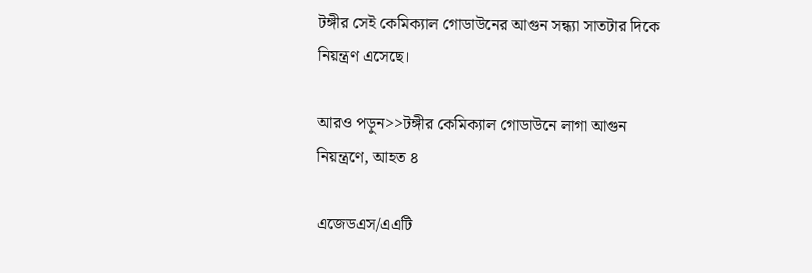টঙ্গীর সেই কেমিক্যাল গোডাউনের আগুন সন্ধ্যা সাতটার দিকে নিয়ন্ত্রণ এসেছে।

আরও পড়ুন>>টঙ্গীর কেমিক্যাল গোডাউনে লাগা আগুন নিয়ন্ত্রণে, আহত ৪

এজেডএস/এএটি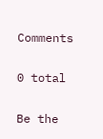Comments

0 total

Be the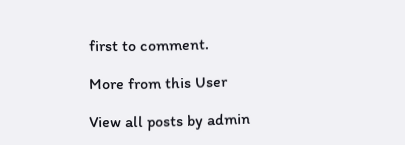first to comment.

More from this User

View all posts by admin